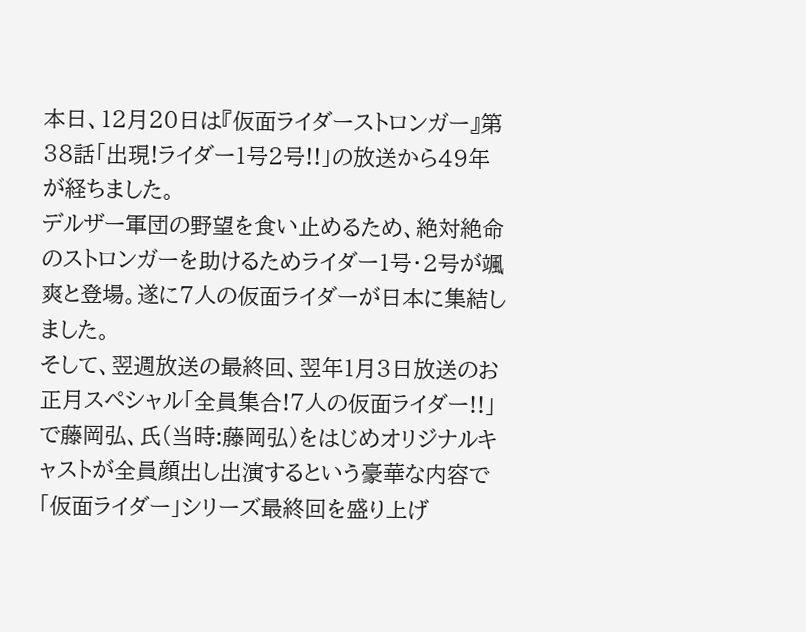本日、12月20日は『仮面ライダーストロンガー』第38話「出現!ライダー1号2号!!」の放送から49年が経ちました。
デルザー軍団の野望を食い止めるため、絶対絶命のストロンガーを助けるためライダー1号・2号が颯爽と登場。遂に7人の仮面ライダーが日本に集結しました。
そして、翌週放送の最終回、翌年1月3日放送のお正月スペシャル「全員集合!7人の仮面ライダー!!」で藤岡弘、氏(当時:藤岡弘)をはじめオリジナルキャストが全員顔出し出演するという豪華な内容で「仮面ライダー」シリーズ最終回を盛り上げ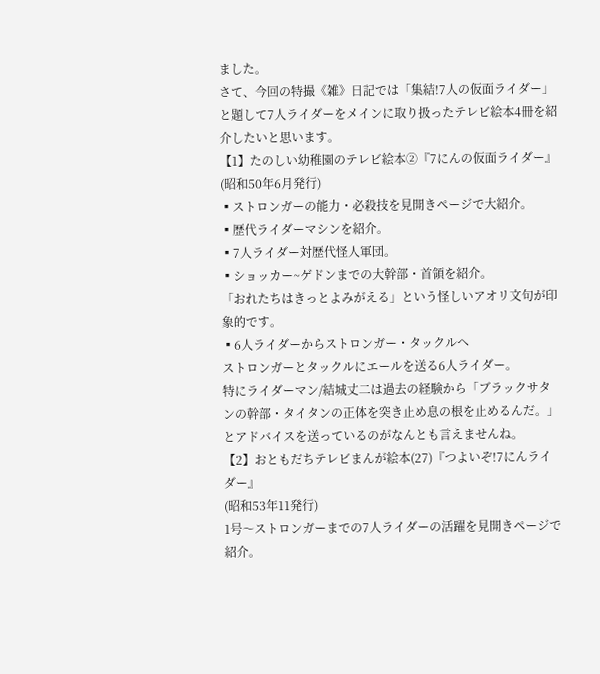ました。
さて、今回の特撮《雑》日記では「集結!7人の仮面ライダー」と題して7人ライダーをメインに取り扱ったテレビ絵本4冊を紹介したいと思います。
【1】たのしい幼稚園のテレビ絵本②『7にんの仮面ライダー』
(昭和50年6月発行)
▪ストロンガーの能力・必殺技を見開きページで大紹介。
▪歴代ライダーマシンを紹介。
▪7人ライダー対歴代怪人軍団。
▪ショッカー~ゲドンまでの大幹部・首領を紹介。
「おれたちはきっとよみがえる」という怪しいアオリ文句が印象的です。
▪6人ライダーからストロンガー・タックルへ
ストロンガーとタックルにエールを送る6人ライダー。
特にライダーマン/結城丈二は過去の経験から「ブラックサタンの幹部・タイタンの正体を突き止め息の根を止めるんだ。」とアドバイスを送っているのがなんとも言えませんね。
【2】おともだちテレビまんが絵本(27)『つよいぞ!7にんライダー』
(昭和53年11発行)
1号〜ストロンガーまでの7人ライダーの活躍を見開きページで紹介。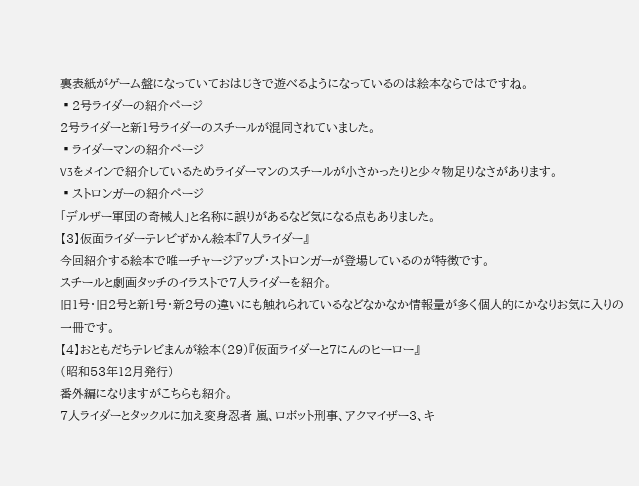裏表紙がゲーム盤になっていておはじきで遊べるようになっているのは絵本ならではですね。
▪2号ライダーの紹介ページ
2号ライダーと新1号ライダーのスチールが混同されていました。
▪ライダーマンの紹介ページ
V3をメインで紹介しているためライダーマンのスチールが小さかったりと少々物足りなさがあります。
▪ストロンガーの紹介ページ
「デルザー軍団の奇械人」と名称に誤りがあるなど気になる点もありました。
【3】仮面ライダーテレビずかん絵本『7人ライダー』
今回紹介する絵本で唯一チャージアップ・ストロンガーが登場しているのが特徴です。
スチールと劇画タッチのイラストで7人ライダーを紹介。
旧1号・旧2号と新1号・新2号の違いにも触れられているなどなかなか情報量が多く個人的にかなりお気に入りの一冊です。
【4】おともだちテレビまんが絵本(29)『仮面ライダーと7にんのヒーロー』
(昭和53年12月発行)
番外編になりますがこちらも紹介。
7人ライダーとタックルに加え変身忍者 嵐、ロボット刑事、アクマイザー3、キ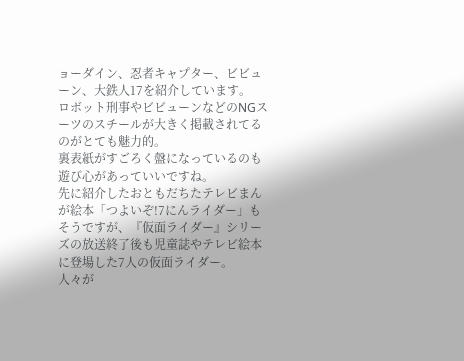ョーダイン、忍者キャプター、ビビューン、大鉄人17を紹介しています。
ロボット刑事やビビューンなどのNGスーツのスチールが大きく掲載されてるのがとても魅力的。
裏表紙がすごろく盤になっているのも遊び心があっていいですね。
先に紹介したおともだちたテレビまんが絵本「つよいぞ!7にんライダー」もそうですが、『仮面ライダー』シリーズの放送終了後も児童誌やテレビ絵本に登場した7人の仮面ライダー。
人々が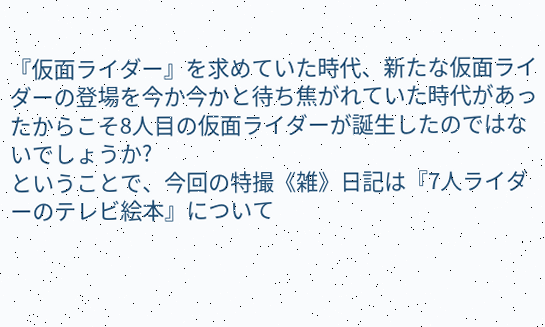『仮面ライダー』を求めていた時代、新たな仮面ライダーの登場を今か今かと待ち焦がれていた時代があったからこそ8人目の仮面ライダーが誕生したのではないでしょうか?
ということで、今回の特撮《雑》日記は『7人ライダーのテレビ絵本』について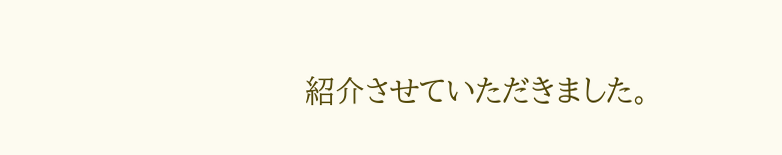紹介させていただきました。